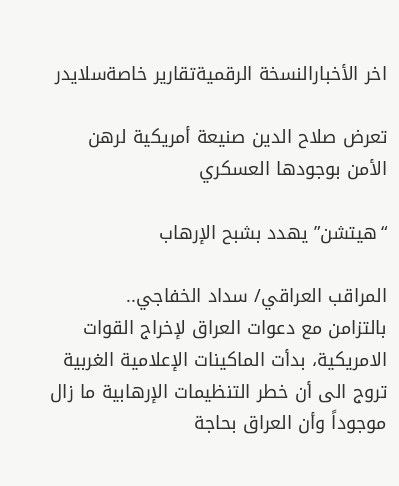اخر الأخبارالنسخة الرقميةتقارير خاصةسلايدر

تعرض صلاح الدين صنيعة أمريكية لرهن الأمن بوجودها العسكري

“هيتشن” يهدد بشبح الإرهاب

المراقب العراقي/ سداد الخفاجي..
بالتزامن مع دعوات العراق لإخراج القوات الامريكية، بدأت الماكينات الإعلامية الغربية تروج الى أن خطر التنظيمات الإرهابية ما زال موجوداً وأن العراق بحاجة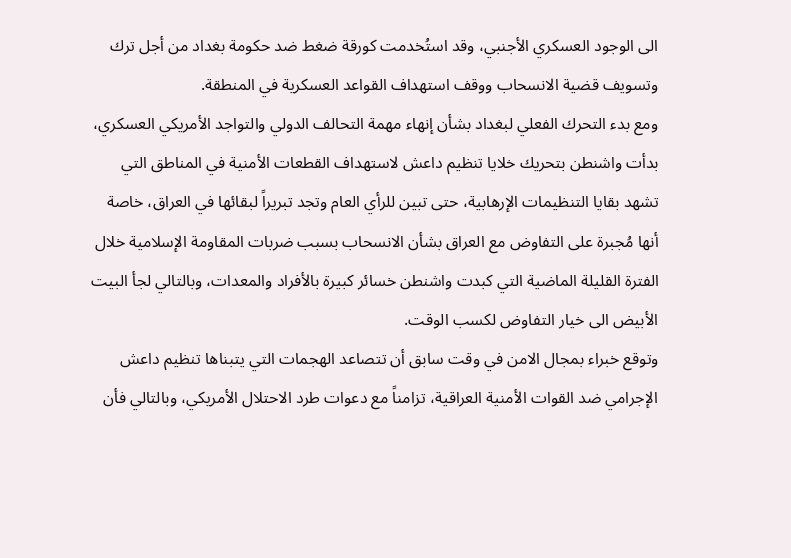الى الوجود العسكري الأجنبي، وقد استُخدمت كورقة ضغط ضد حكومة بغداد من أجل ترك وتسويف قضية الانسحاب ووقف استهداف القواعد العسكرية في المنطقة.
ومع بدء التحرك الفعلي لبغداد بشأن إنهاء مهمة التحالف الدولي والتواجد الأمريكي العسكري، بدأت واشنطن بتحريك خلايا تنظيم داعش لاستهداف القطعات الأمنية في المناطق التي تشهد بقايا التنظيمات الإرهابية، حتى تبين للرأي العام وتجد تبريراً لبقائها في العراق، خاصة أنها مُجبرة على التفاوض مع العراق بشأن الانسحاب بسبب ضربات المقاومة الإسلامية خلال الفترة القليلة الماضية التي كبدت واشنطن خسائر كبيرة بالأفراد والمعدات، وبالتالي لجأ البيت الأبيض الى خيار التفاوض لكسب الوقت.
وتوقع خبراء بمجال الامن في وقت سابق أن تتصاعد الهجمات التي يتبناها تنظيم داعش الإجرامي ضد القوات الأمنية العراقية، تزامناً مع دعوات طرد الاحتلال الأمريكي، وبالتالي فأن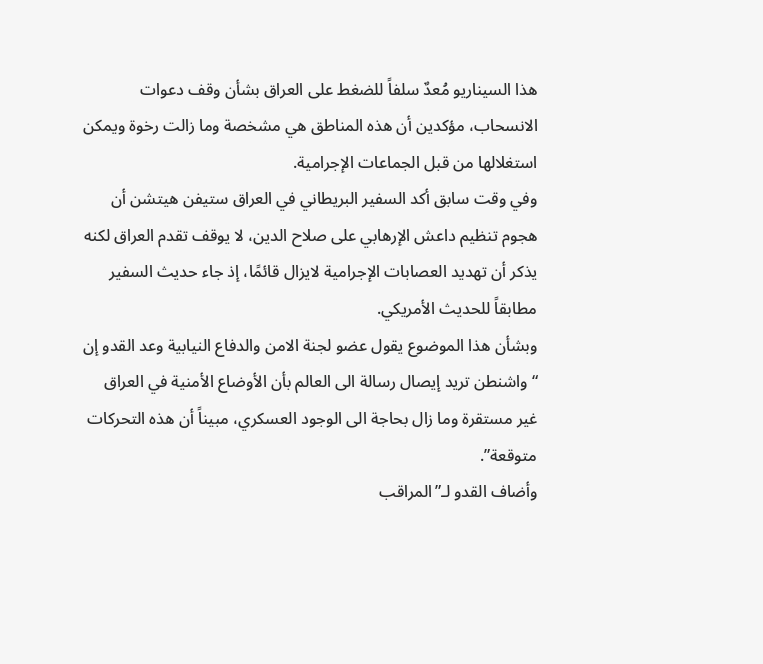هذا السيناريو مُعدٌ سلفاً للضغط على العراق بشأن وقف دعوات الانسحاب، مؤكدين أن هذه المناطق هي مشخصة وما زالت رخوة ويمكن استغلالها من قبل الجماعات الإجرامية.
وفي وقت سابق أكد السفير البريطاني في العراق ستيفن هيتشن أن هجوم تنظيم داعش الإرهابي على صلاح الدين، لا يوقف تقدم العراق لكنه يذكر أن تهديد العصابات الإجرامية لايزال قائمًا، إذ جاء حديث السفير مطابقاً للحديث الأمريكي.
وبشأن هذا الموضوع يقول عضو لجنة الامن والدفاع النيابية وعد القدو إن “واشنطن تريد إيصال رسالة الى العالم بأن الأوضاع الأمنية في العراق غير مستقرة وما زال بحاجة الى الوجود العسكري، مبيناً أن هذه التحركات متوقعة”.
وأضاف القدو لـ”المراقب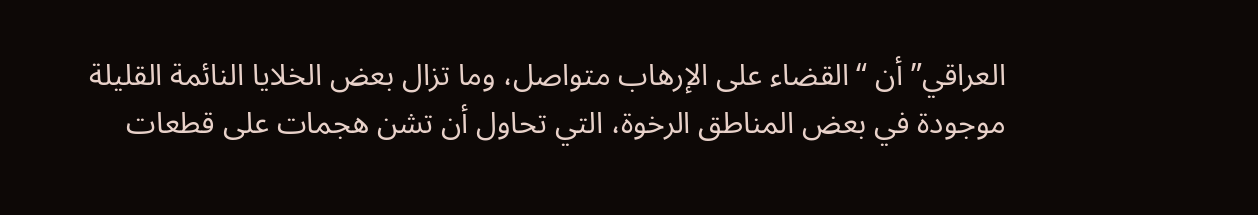العراقي” أن “القضاء على الإرهاب متواصل، وما تزال بعض الخلايا النائمة القليلة موجودة في بعض المناطق الرخوة، التي تحاول أن تشن هجمات على قطعات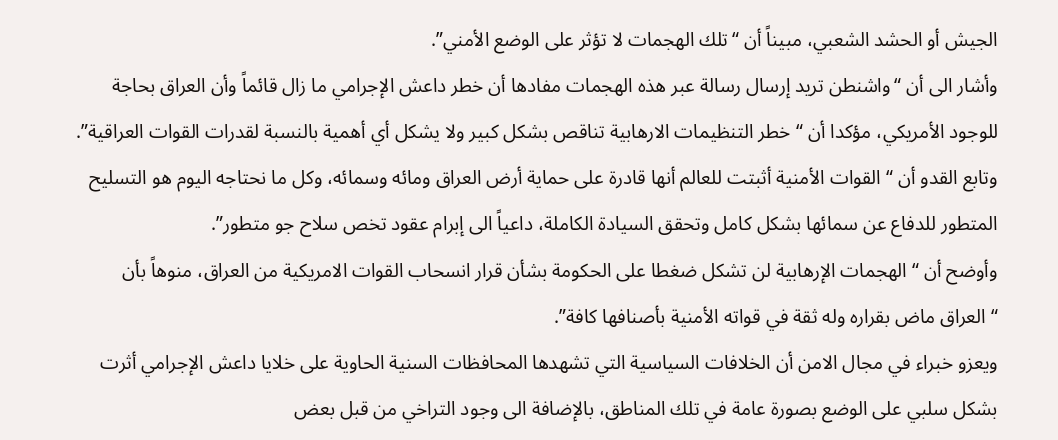الجيش أو الحشد الشعبي، مبيناً أن “تلك الهجمات لا تؤثر على الوضع الأمني”.
وأشار الى أن “واشنطن تريد إرسال رسالة عبر هذه الهجمات مفادها أن خطر داعش الإجرامي ما زال قائماً وأن العراق بحاجة للوجود الأمريكي، مؤكدا أن “خطر التنظيمات الارهابية تناقص بشكل كبير ولا يشكل أي أهمية بالنسبة لقدرات القوات العراقية”.
وتابع القدو أن “القوات الأمنية أثبتت للعالم أنها قادرة على حماية أرض العراق ومائه وسمائه، وكل ما نحتاجه اليوم هو التسليح المتطور للدفاع عن سمائها بشكل كامل وتحقق السيادة الكاملة، داعياً الى إبرام عقود تخص سلاح جو متطور”.
وأوضح أن “الهجمات الإرهابية لن تشكل ضغطا على الحكومة بشأن قرار انسحاب القوات الامريكية من العراق، منوهاً بأن “العراق ماض بقراره وله ثقة في قواته الأمنية بأصنافها كافة”.
ويعزو خبراء في مجال الامن أن الخلافات السياسية التي تشهدها المحافظات السنية الحاوية على خلايا داعش الإجرامي أثرت بشكل سلبي على الوضع بصورة عامة في تلك المناطق، بالإضافة الى وجود التراخي من قبل بعض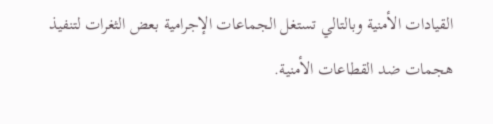القيادات الأمنية وبالتالي تستغل الجماعات الإجرامية بعض الثغرات لتنفيذ هجمات ضد القطاعات الأمنية.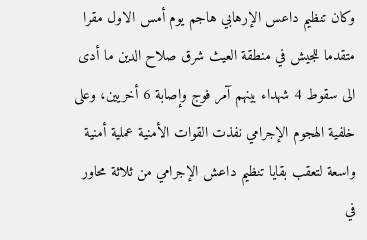وكان تنظيم داعس الإرهابي هاجم يوم أمس الاول مقرا متقدما للجيش في منطقة العيث شرق صلاح الدين ما أدى الى سقوط 4 شهداء بينهم آمر فوج وإصابة 6 أخريين، وعلى خلفية الهجوم الإجرامي نفذت القوات الأمنية عملية أمنية واسعة لتعقب بقايا تنظيم داعش الإجرامي من ثلاثة محاور في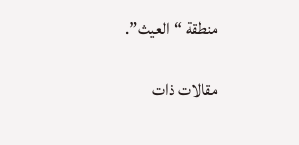منطقة “العيث”.

مقالات ذات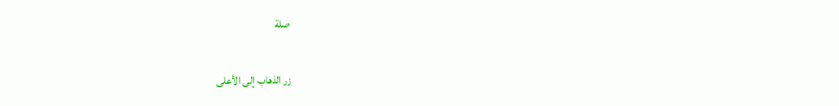صلة

زر الذهاب إلى الأعلى